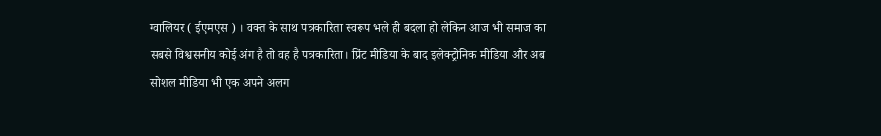ग्वालियर ( ईएमएस ) । वक्त के साथ पत्रकारिता स्वरूप भले ही बदला हो लेकिन आज भी समाज का सबसे विश्वसनीय कोई अंग है तो वह है पत्रकारिता। प्रिंट मीडिया के बाद इलेक्ट्रोनिक मीडिया और अब सोशल मीडिया भी एक अपने अलग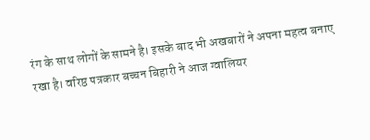रंग के साथ लोगों के सामने है। इसके बाद भी अखबारों ने अपना महत्व बनाए रखा है। वरिष्ठ पत्रकार बच्चन बिहारी ने आज ग्वालियर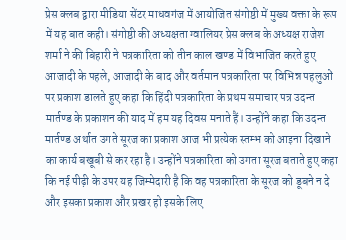प्रेस क्लब द्वारा मीडिया सेंटर माधवगंज में आयोजित संगोष्ठी में मुख्य वक्ता के रूप में यह बात कही। संगोष्ठी की अध्यक्षता ग्वालियर प्रेस क्लब के अध्यक्ष राजेश शर्मा ने की बिहारी ने पत्रकारिता को तीन काल खण्ड में विभाजित करते हुए आजादी के पहले, आजादी के बाद और वर्तमान पत्रकारिता पर विभिन्न पहलुओं पर प्रकाश डालते हुए कहा कि हिंदी पत्रकारिता के प्रथम समाचार पत्र उदन्त मार्तण्ड के प्रकाशन की याद में हम यह दिवस मनाते हैं। उन्होंने कहा कि उदन्त मार्तण्ड अर्थात उगते सूरज का प्रकाश आज भी प्रत्येक स्तम्भ को आइना दिखाने का कार्य बखूबी से कर रहा है। उन्होंने पत्रकारिता को उगता सूरज बताते हुए कहा कि नई पीढ़ी के उपर यह जिम्मेदारी है कि वह पत्रकारिता के सूरज को डूबने न दे और इसका प्रकाश और प्रखर हो इसके लिए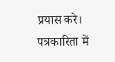प्रयास करे। पत्रकारिता में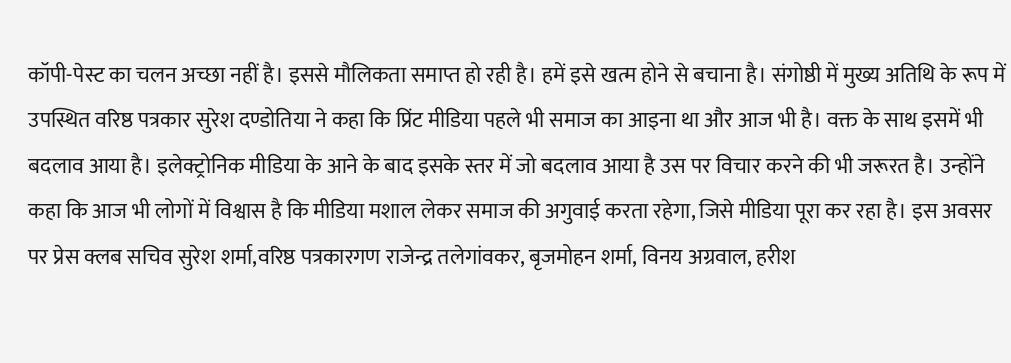कॉपी-पेस्ट का चलन अच्छा नहीं है। इससे मौलिकता समाप्त हो रही है। हमें इसे खत्म होने से बचाना है। संगोष्ठी में मुख्य अतिथि के रूप में उपस्थित वरिष्ठ पत्रकार सुरेश दण्डोतिया ने कहा कि प्रिंट मीडिया पहले भी समाज का आइना था और आज भी है। वक्त के साथ इसमें भी बदलाव आया है। इलेक्ट्रोनिक मीडिया के आने के बाद इसके स्तर में जो बदलाव आया है उस पर विचार करने की भी जरूरत है। उन्होंने कहा कि आज भी लोगों में विश्वास है कि मीडिया मशाल लेकर समाज की अगुवाई करता रहेगा, जिसे मीडिया पूरा कर रहा है। इस अवसर पर प्रेस क्लब सचिव सुरेश शर्मा,वरिष्ठ पत्रकारगण राजेन्द्र तलेगांवकर, बृजमोहन शर्मा, विनय अग्रवाल, हरीश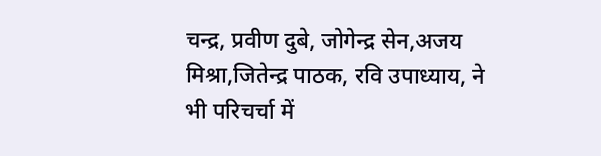चन्द्र, प्रवीण दुबे, जोगेन्द्र सेन,अजय मिश्रा,जितेन्द्र पाठक, रवि उपाध्याय, ने भी परिचर्चा में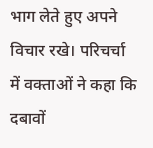भाग लेते हुए अपने विचार रखे। परिचर्चा में वक्ताओं ने कहा कि दबावों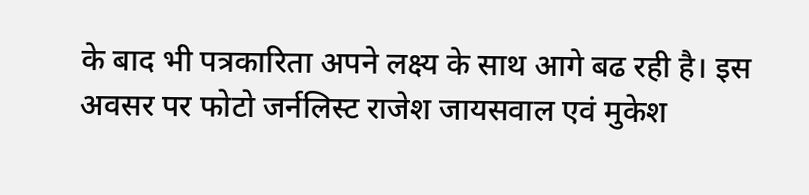के बाद भी पत्रकारिता अपने लक्ष्य के साथ आगे बढ रही है। इस अवसर पर फोटो जर्नलिस्ट राजेश जायसवाल एवं मुकेश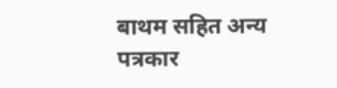बाथम सहित अन्य पत्रकार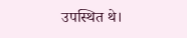उपस्थित थे।